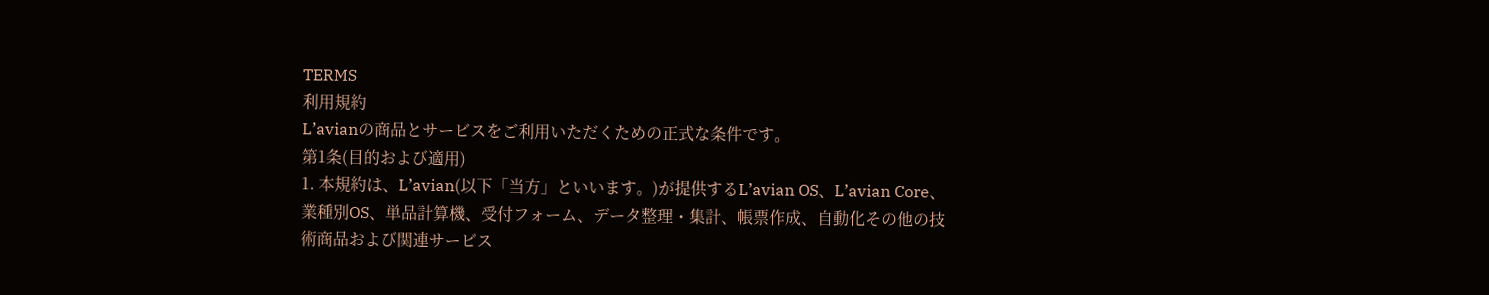TERMS
利用規約
L’avianの商品とサービスをご利用いただくための正式な条件です。
第1条(目的および適用)
1. 本規約は、L’avian(以下「当方」といいます。)が提供するL’avian OS、L’avian Core、業種別OS、単品計算機、受付フォーム、データ整理・集計、帳票作成、自動化その他の技術商品および関連サービス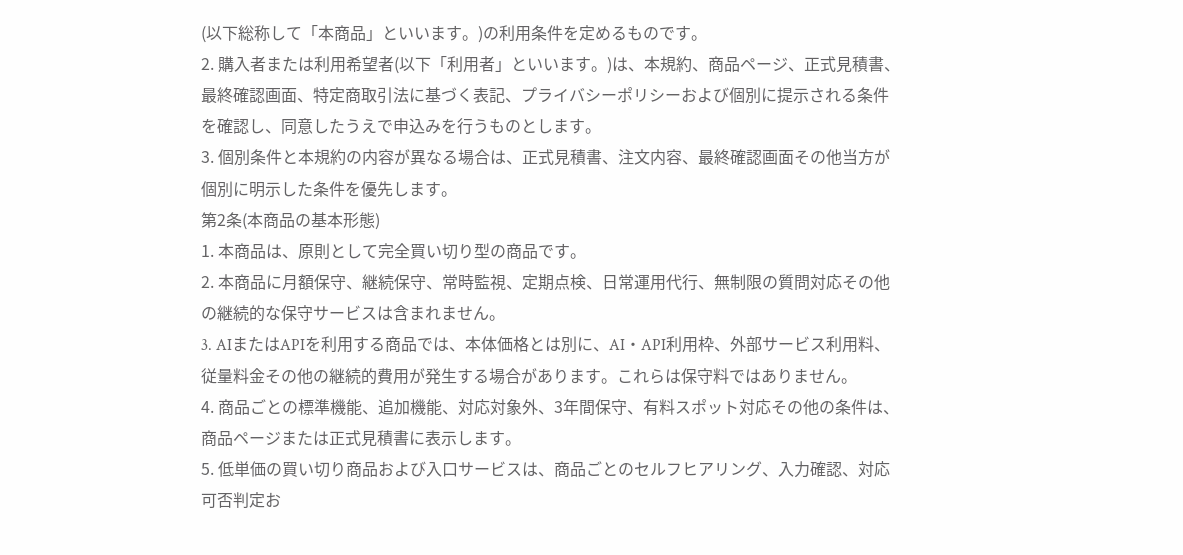(以下総称して「本商品」といいます。)の利用条件を定めるものです。
2. 購入者または利用希望者(以下「利用者」といいます。)は、本規約、商品ページ、正式見積書、最終確認画面、特定商取引法に基づく表記、プライバシーポリシーおよび個別に提示される条件を確認し、同意したうえで申込みを行うものとします。
3. 個別条件と本規約の内容が異なる場合は、正式見積書、注文内容、最終確認画面その他当方が個別に明示した条件を優先します。
第2条(本商品の基本形態)
1. 本商品は、原則として完全買い切り型の商品です。
2. 本商品に月額保守、継続保守、常時監視、定期点検、日常運用代行、無制限の質問対応その他の継続的な保守サービスは含まれません。
3. AIまたはAPIを利用する商品では、本体価格とは別に、AI・API利用枠、外部サービス利用料、従量料金その他の継続的費用が発生する場合があります。これらは保守料ではありません。
4. 商品ごとの標準機能、追加機能、対応対象外、3年間保守、有料スポット対応その他の条件は、商品ページまたは正式見積書に表示します。
5. 低単価の買い切り商品および入口サービスは、商品ごとのセルフヒアリング、入力確認、対応可否判定お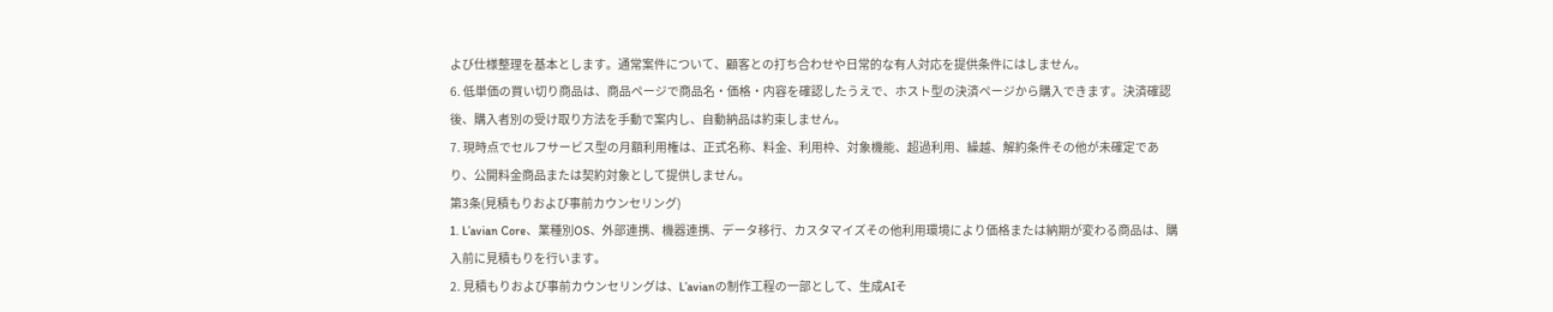よび仕様整理を基本とします。通常案件について、顧客との打ち合わせや日常的な有人対応を提供条件にはしません。
6. 低単価の買い切り商品は、商品ページで商品名・価格・内容を確認したうえで、ホスト型の決済ページから購入できます。決済確認後、購入者別の受け取り方法を手動で案内し、自動納品は約束しません。
7. 現時点でセルフサービス型の月額利用権は、正式名称、料金、利用枠、対象機能、超過利用、繰越、解約条件その他が未確定であり、公開料金商品または契約対象として提供しません。
第3条(見積もりおよび事前カウンセリング)
1. L’avian Core、業種別OS、外部連携、機器連携、データ移行、カスタマイズその他利用環境により価格または納期が変わる商品は、購入前に見積もりを行います。
2. 見積もりおよび事前カウンセリングは、L’avianの制作工程の一部として、生成AIそ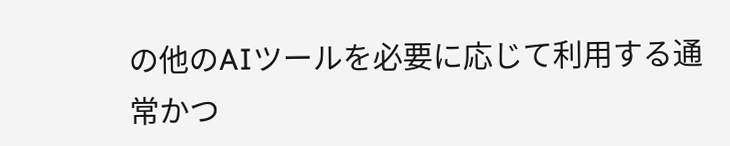の他のAIツールを必要に応じて利用する通常かつ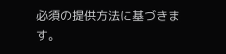必須の提供方法に基づきます。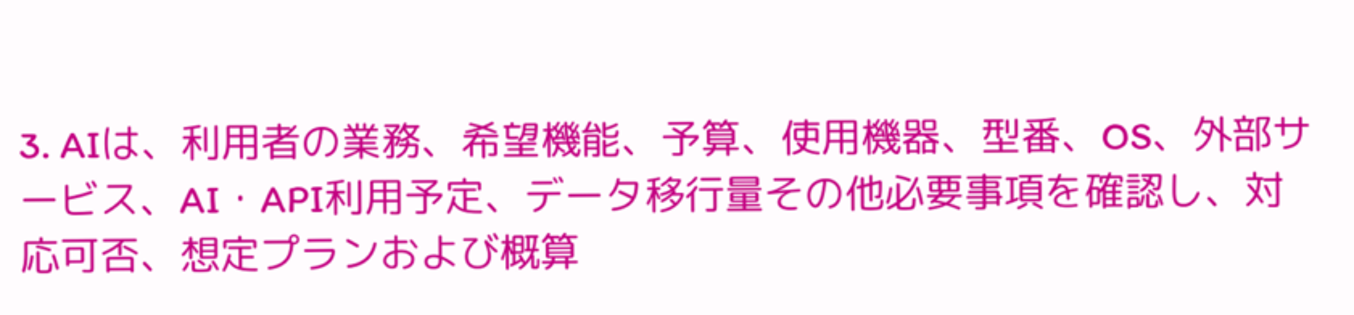3. AIは、利用者の業務、希望機能、予算、使用機器、型番、OS、外部サービス、AI・API利用予定、データ移行量その他必要事項を確認し、対応可否、想定プランおよび概算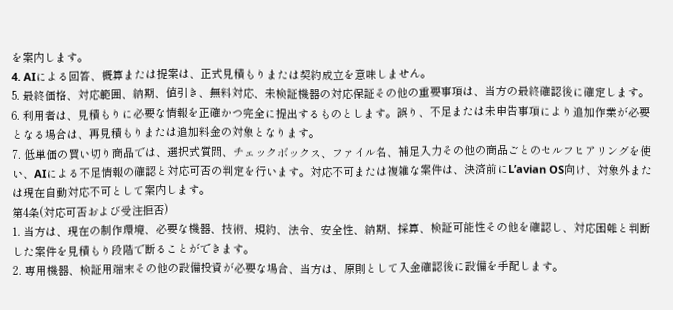を案内します。
4. AIによる回答、概算または提案は、正式見積もりまたは契約成立を意味しません。
5. 最終価格、対応範囲、納期、値引き、無料対応、未検証機器の対応保証その他の重要事項は、当方の最終確認後に確定します。
6. 利用者は、見積もりに必要な情報を正確かつ完全に提出するものとします。誤り、不足または未申告事項により追加作業が必要となる場合は、再見積もりまたは追加料金の対象となります。
7. 低単価の買い切り商品では、選択式質問、チェックボックス、ファイル名、補足入力その他の商品ごとのセルフヒアリングを使い、AIによる不足情報の確認と対応可否の判定を行います。対応不可または複雑な案件は、決済前にL’avian OS向け、対象外または現在自動対応不可として案内します。
第4条(対応可否および受注拒否)
1. 当方は、現在の制作環境、必要な機器、技術、規約、法令、安全性、納期、採算、検証可能性その他を確認し、対応困難と判断した案件を見積もり段階で断ることができます。
2. 専用機器、検証用端末その他の設備投資が必要な場合、当方は、原則として入金確認後に設備を手配します。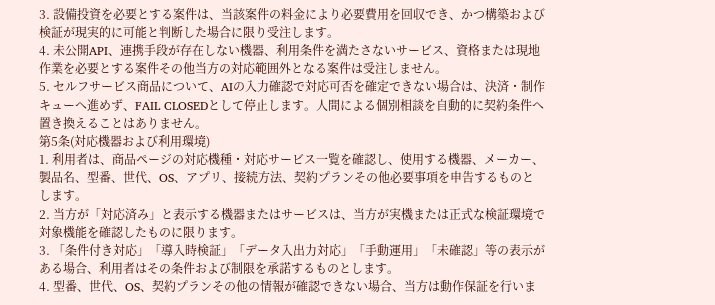3. 設備投資を必要とする案件は、当該案件の料金により必要費用を回収でき、かつ構築および検証が現実的に可能と判断した場合に限り受注します。
4. 未公開API、連携手段が存在しない機器、利用条件を満たさないサービス、資格または現地作業を必要とする案件その他当方の対応範囲外となる案件は受注しません。
5. セルフサービス商品について、AIの入力確認で対応可否を確定できない場合は、決済・制作キューへ進めず、FAIL CLOSEDとして停止します。人間による個別相談を自動的に契約条件へ置き換えることはありません。
第5条(対応機器および利用環境)
1. 利用者は、商品ページの対応機種・対応サービス一覧を確認し、使用する機器、メーカー、製品名、型番、世代、OS、アプリ、接続方法、契約プランその他必要事項を申告するものとします。
2. 当方が「対応済み」と表示する機器またはサービスは、当方が実機または正式な検証環境で対象機能を確認したものに限ります。
3. 「条件付き対応」「導入時検証」「データ入出力対応」「手動運用」「未確認」等の表示がある場合、利用者はその条件および制限を承諾するものとします。
4. 型番、世代、OS、契約プランその他の情報が確認できない場合、当方は動作保証を行いま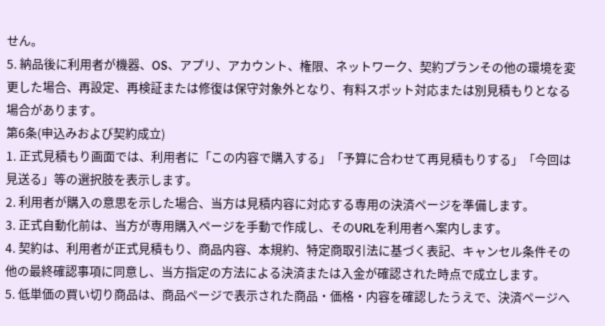せん。
5. 納品後に利用者が機器、OS、アプリ、アカウント、権限、ネットワーク、契約プランその他の環境を変更した場合、再設定、再検証または修復は保守対象外となり、有料スポット対応または別見積もりとなる場合があります。
第6条(申込みおよび契約成立)
1. 正式見積もり画面では、利用者に「この内容で購入する」「予算に合わせて再見積もりする」「今回は見送る」等の選択肢を表示します。
2. 利用者が購入の意思を示した場合、当方は見積内容に対応する専用の決済ページを準備します。
3. 正式自動化前は、当方が専用購入ページを手動で作成し、そのURLを利用者へ案内します。
4. 契約は、利用者が正式見積もり、商品内容、本規約、特定商取引法に基づく表記、キャンセル条件その他の最終確認事項に同意し、当方指定の方法による決済または入金が確認された時点で成立します。
5. 低単価の買い切り商品は、商品ページで表示された商品・価格・内容を確認したうえで、決済ページへ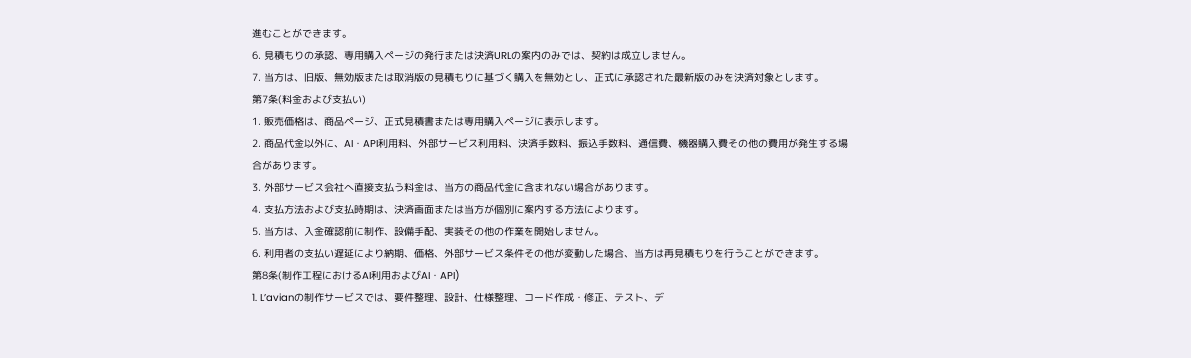進むことができます。
6. 見積もりの承認、専用購入ページの発行または決済URLの案内のみでは、契約は成立しません。
7. 当方は、旧版、無効版または取消版の見積もりに基づく購入を無効とし、正式に承認された最新版のみを決済対象とします。
第7条(料金および支払い)
1. 販売価格は、商品ページ、正式見積書または専用購入ページに表示します。
2. 商品代金以外に、AI・API利用料、外部サービス利用料、決済手数料、振込手数料、通信費、機器購入費その他の費用が発生する場合があります。
3. 外部サービス会社へ直接支払う料金は、当方の商品代金に含まれない場合があります。
4. 支払方法および支払時期は、決済画面または当方が個別に案内する方法によります。
5. 当方は、入金確認前に制作、設備手配、実装その他の作業を開始しません。
6. 利用者の支払い遅延により納期、価格、外部サービス条件その他が変動した場合、当方は再見積もりを行うことができます。
第8条(制作工程におけるAI利用およびAI・API)
1. L’avianの制作サービスでは、要件整理、設計、仕様整理、コード作成・修正、テスト、デ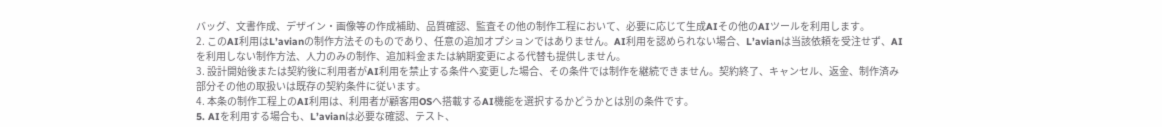バッグ、文書作成、デザイン・画像等の作成補助、品質確認、監査その他の制作工程において、必要に応じて生成AIその他のAIツールを利用します。
2. このAI利用はL’avianの制作方法そのものであり、任意の追加オプションではありません。AI利用を認められない場合、L’avianは当該依頼を受注せず、AIを利用しない制作方法、人力のみの制作、追加料金または納期変更による代替も提供しません。
3. 設計開始後または契約後に利用者がAI利用を禁止する条件へ変更した場合、その条件では制作を継続できません。契約終了、キャンセル、返金、制作済み部分その他の取扱いは既存の契約条件に従います。
4. 本条の制作工程上のAI利用は、利用者が顧客用OSへ搭載するAI機能を選択するかどうかとは別の条件です。
5. AIを利用する場合も、L’avianは必要な確認、テスト、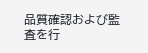品質確認および監査を行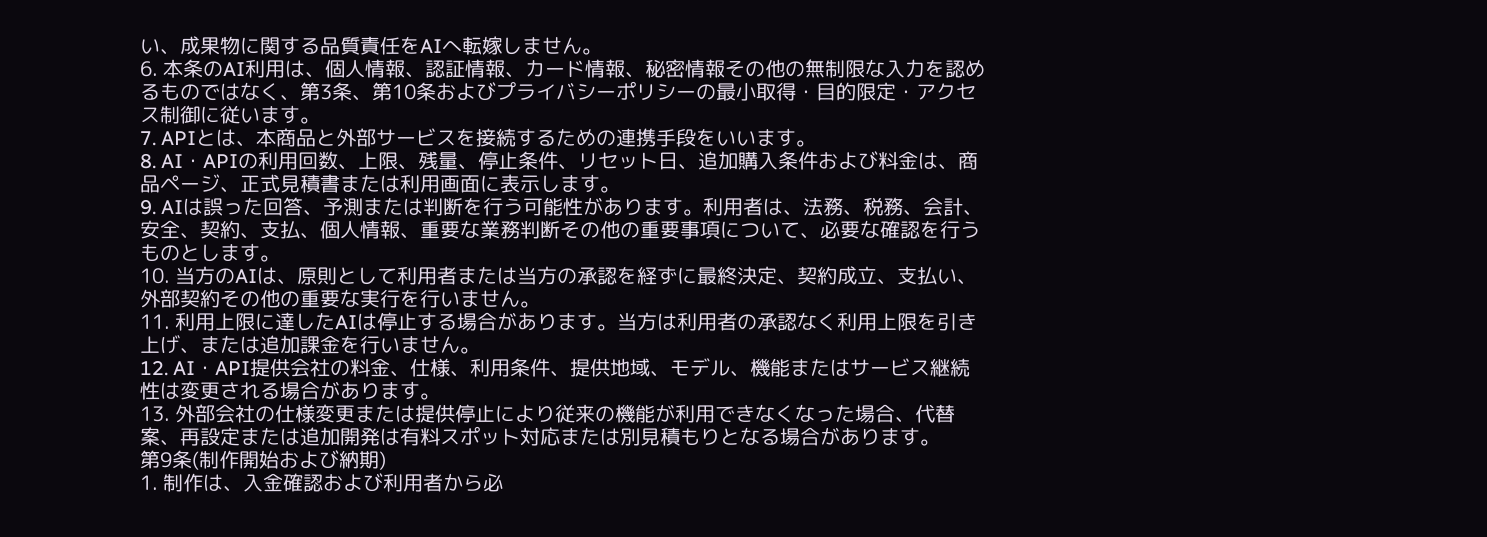い、成果物に関する品質責任をAIへ転嫁しません。
6. 本条のAI利用は、個人情報、認証情報、カード情報、秘密情報その他の無制限な入力を認めるものではなく、第3条、第10条およびプライバシーポリシーの最小取得・目的限定・アクセス制御に従います。
7. APIとは、本商品と外部サービスを接続するための連携手段をいいます。
8. AI・APIの利用回数、上限、残量、停止条件、リセット日、追加購入条件および料金は、商品ページ、正式見積書または利用画面に表示します。
9. AIは誤った回答、予測または判断を行う可能性があります。利用者は、法務、税務、会計、安全、契約、支払、個人情報、重要な業務判断その他の重要事項について、必要な確認を行うものとします。
10. 当方のAIは、原則として利用者または当方の承認を経ずに最終決定、契約成立、支払い、外部契約その他の重要な実行を行いません。
11. 利用上限に達したAIは停止する場合があります。当方は利用者の承認なく利用上限を引き上げ、または追加課金を行いません。
12. AI・API提供会社の料金、仕様、利用条件、提供地域、モデル、機能またはサービス継続性は変更される場合があります。
13. 外部会社の仕様変更または提供停止により従来の機能が利用できなくなった場合、代替案、再設定または追加開発は有料スポット対応または別見積もりとなる場合があります。
第9条(制作開始および納期)
1. 制作は、入金確認および利用者から必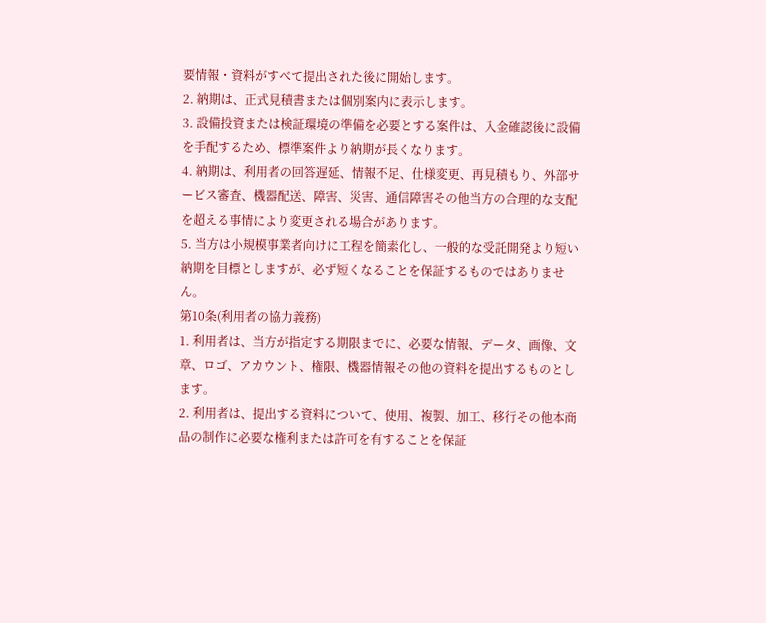要情報・資料がすべて提出された後に開始します。
2. 納期は、正式見積書または個別案内に表示します。
3. 設備投資または検証環境の準備を必要とする案件は、入金確認後に設備を手配するため、標準案件より納期が長くなります。
4. 納期は、利用者の回答遅延、情報不足、仕様変更、再見積もり、外部サービス審査、機器配送、障害、災害、通信障害その他当方の合理的な支配を超える事情により変更される場合があります。
5. 当方は小規模事業者向けに工程を簡素化し、一般的な受託開発より短い納期を目標としますが、必ず短くなることを保証するものではありません。
第10条(利用者の協力義務)
1. 利用者は、当方が指定する期限までに、必要な情報、データ、画像、文章、ロゴ、アカウント、権限、機器情報その他の資料を提出するものとします。
2. 利用者は、提出する資料について、使用、複製、加工、移行その他本商品の制作に必要な権利または許可を有することを保証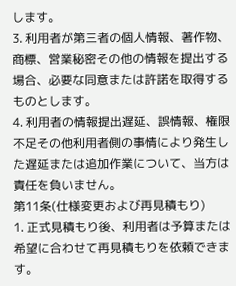します。
3. 利用者が第三者の個人情報、著作物、商標、営業秘密その他の情報を提出する場合、必要な同意または許諾を取得するものとします。
4. 利用者の情報提出遅延、誤情報、権限不足その他利用者側の事情により発生した遅延または追加作業について、当方は責任を負いません。
第11条(仕様変更および再見積もり)
1. 正式見積もり後、利用者は予算または希望に合わせて再見積もりを依頼できます。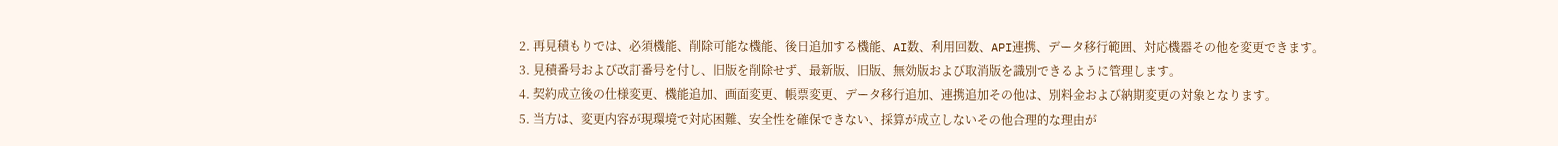2. 再見積もりでは、必須機能、削除可能な機能、後日追加する機能、AI数、利用回数、API連携、データ移行範囲、対応機器その他を変更できます。
3. 見積番号および改訂番号を付し、旧版を削除せず、最新版、旧版、無効版および取消版を識別できるように管理します。
4. 契約成立後の仕様変更、機能追加、画面変更、帳票変更、データ移行追加、連携追加その他は、別料金および納期変更の対象となります。
5. 当方は、変更内容が現環境で対応困難、安全性を確保できない、採算が成立しないその他合理的な理由が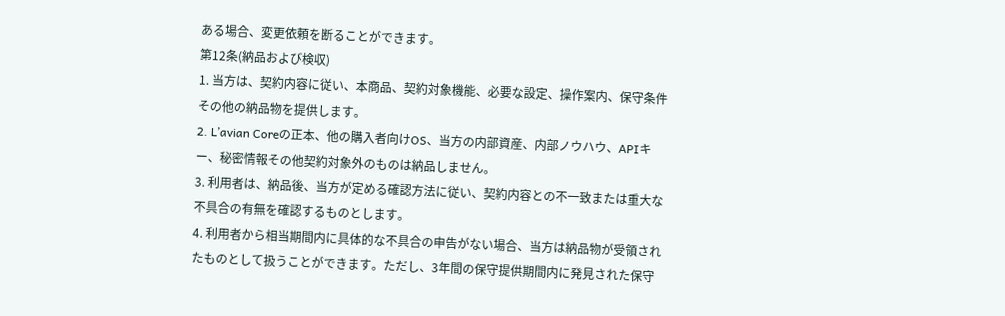ある場合、変更依頼を断ることができます。
第12条(納品および検収)
1. 当方は、契約内容に従い、本商品、契約対象機能、必要な設定、操作案内、保守条件その他の納品物を提供します。
2. L’avian Coreの正本、他の購入者向けOS、当方の内部資産、内部ノウハウ、APIキー、秘密情報その他契約対象外のものは納品しません。
3. 利用者は、納品後、当方が定める確認方法に従い、契約内容との不一致または重大な不具合の有無を確認するものとします。
4. 利用者から相当期間内に具体的な不具合の申告がない場合、当方は納品物が受領されたものとして扱うことができます。ただし、3年間の保守提供期間内に発見された保守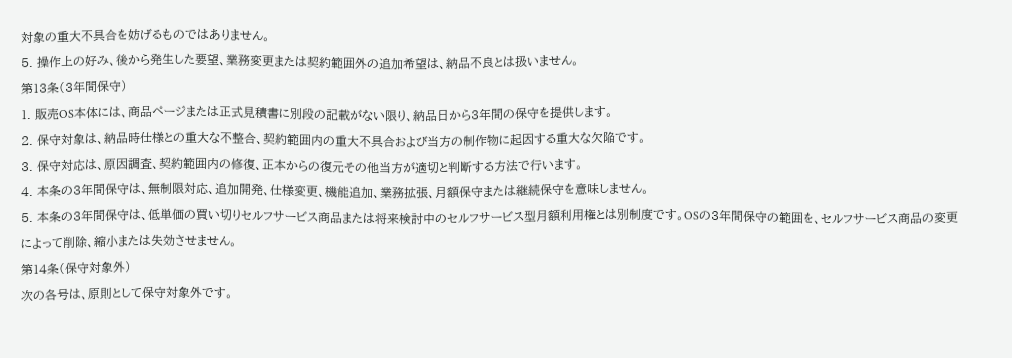対象の重大不具合を妨げるものではありません。
5. 操作上の好み、後から発生した要望、業務変更または契約範囲外の追加希望は、納品不良とは扱いません。
第13条(3年間保守)
1. 販売OS本体には、商品ページまたは正式見積書に別段の記載がない限り、納品日から3年間の保守を提供します。
2. 保守対象は、納品時仕様との重大な不整合、契約範囲内の重大不具合および当方の制作物に起因する重大な欠陥です。
3. 保守対応は、原因調査、契約範囲内の修復、正本からの復元その他当方が適切と判断する方法で行います。
4. 本条の3年間保守は、無制限対応、追加開発、仕様変更、機能追加、業務拡張、月額保守または継続保守を意味しません。
5. 本条の3年間保守は、低単価の買い切りセルフサービス商品または将来検討中のセルフサービス型月額利用権とは別制度です。OSの3年間保守の範囲を、セルフサービス商品の変更によって削除、縮小または失効させません。
第14条(保守対象外)
次の各号は、原則として保守対象外です。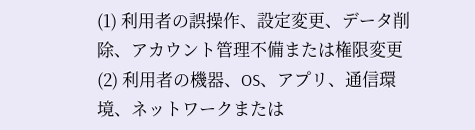(1) 利用者の誤操作、設定変更、データ削除、アカウント管理不備または権限変更
(2) 利用者の機器、OS、アプリ、通信環境、ネットワークまたは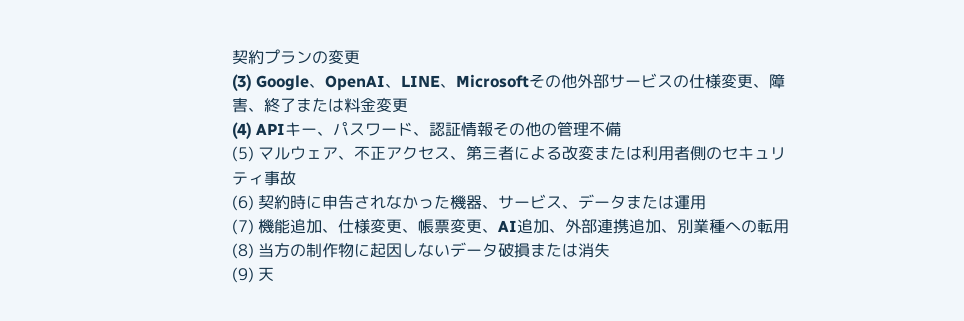契約プランの変更
(3) Google、OpenAI、LINE、Microsoftその他外部サービスの仕様変更、障害、終了または料金変更
(4) APIキー、パスワード、認証情報その他の管理不備
(5) マルウェア、不正アクセス、第三者による改変または利用者側のセキュリティ事故
(6) 契約時に申告されなかった機器、サービス、データまたは運用
(7) 機能追加、仕様変更、帳票変更、AI追加、外部連携追加、別業種への転用
(8) 当方の制作物に起因しないデータ破損または消失
(9) 天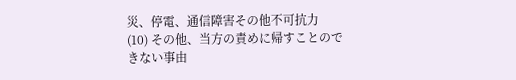災、停電、通信障害その他不可抗力
(10) その他、当方の責めに帰すことのできない事由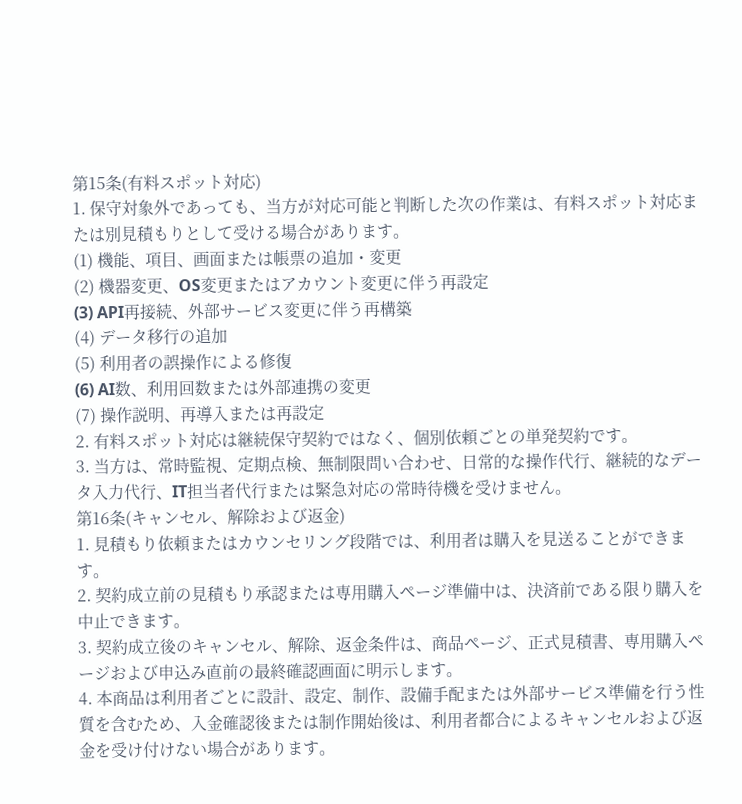第15条(有料スポット対応)
1. 保守対象外であっても、当方が対応可能と判断した次の作業は、有料スポット対応または別見積もりとして受ける場合があります。
(1) 機能、項目、画面または帳票の追加・変更
(2) 機器変更、OS変更またはアカウント変更に伴う再設定
(3) API再接続、外部サービス変更に伴う再構築
(4) データ移行の追加
(5) 利用者の誤操作による修復
(6) AI数、利用回数または外部連携の変更
(7) 操作説明、再導入または再設定
2. 有料スポット対応は継続保守契約ではなく、個別依頼ごとの単発契約です。
3. 当方は、常時監視、定期点検、無制限問い合わせ、日常的な操作代行、継続的なデータ入力代行、IT担当者代行または緊急対応の常時待機を受けません。
第16条(キャンセル、解除および返金)
1. 見積もり依頼またはカウンセリング段階では、利用者は購入を見送ることができます。
2. 契約成立前の見積もり承認または専用購入ページ準備中は、決済前である限り購入を中止できます。
3. 契約成立後のキャンセル、解除、返金条件は、商品ページ、正式見積書、専用購入ページおよび申込み直前の最終確認画面に明示します。
4. 本商品は利用者ごとに設計、設定、制作、設備手配または外部サービス準備を行う性質を含むため、入金確認後または制作開始後は、利用者都合によるキャンセルおよび返金を受け付けない場合があります。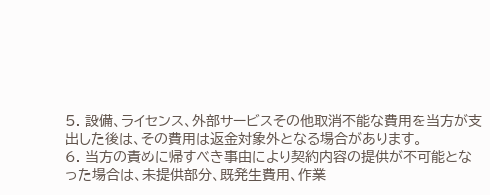5. 設備、ライセンス、外部サービスその他取消不能な費用を当方が支出した後は、その費用は返金対象外となる場合があります。
6. 当方の責めに帰すべき事由により契約内容の提供が不可能となった場合は、未提供部分、既発生費用、作業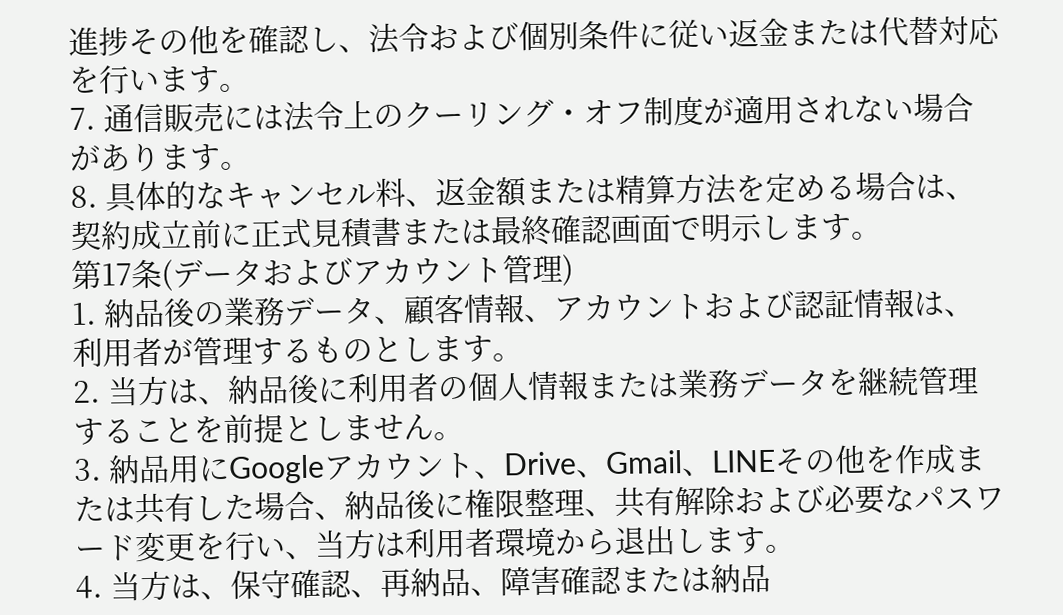進捗その他を確認し、法令および個別条件に従い返金または代替対応を行います。
7. 通信販売には法令上のクーリング・オフ制度が適用されない場合があります。
8. 具体的なキャンセル料、返金額または精算方法を定める場合は、契約成立前に正式見積書または最終確認画面で明示します。
第17条(データおよびアカウント管理)
1. 納品後の業務データ、顧客情報、アカウントおよび認証情報は、利用者が管理するものとします。
2. 当方は、納品後に利用者の個人情報または業務データを継続管理することを前提としません。
3. 納品用にGoogleアカウント、Drive、Gmail、LINEその他を作成または共有した場合、納品後に権限整理、共有解除および必要なパスワード変更を行い、当方は利用者環境から退出します。
4. 当方は、保守確認、再納品、障害確認または納品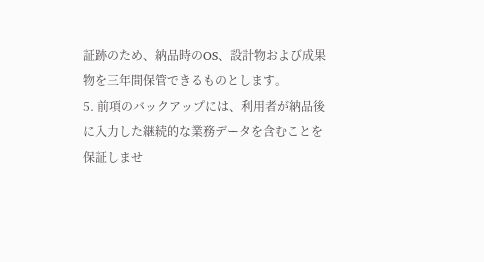証跡のため、納品時のOS、設計物および成果物を三年間保管できるものとします。
5. 前項のバックアップには、利用者が納品後に入力した継続的な業務データを含むことを保証しませ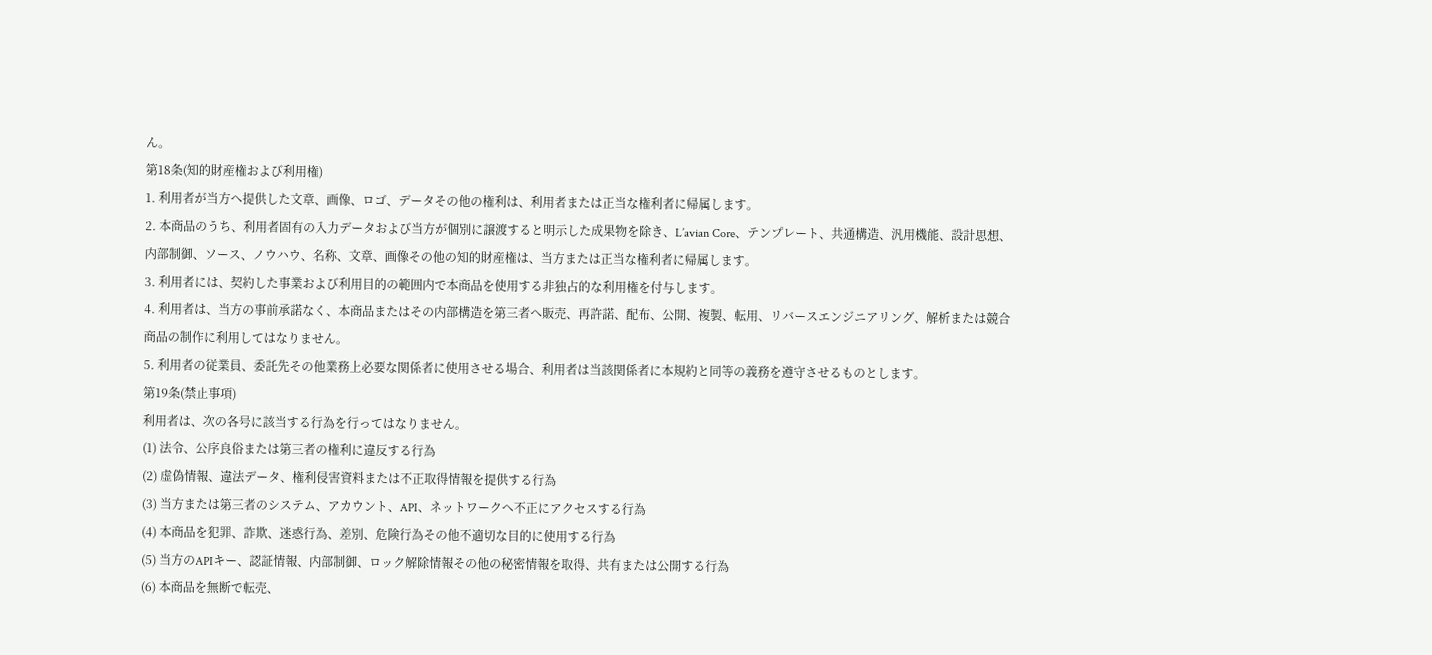ん。
第18条(知的財産権および利用権)
1. 利用者が当方へ提供した文章、画像、ロゴ、データその他の権利は、利用者または正当な権利者に帰属します。
2. 本商品のうち、利用者固有の入力データおよび当方が個別に譲渡すると明示した成果物を除き、L’avian Core、テンプレート、共通構造、汎用機能、設計思想、内部制御、ソース、ノウハウ、名称、文章、画像その他の知的財産権は、当方または正当な権利者に帰属します。
3. 利用者には、契約した事業および利用目的の範囲内で本商品を使用する非独占的な利用権を付与します。
4. 利用者は、当方の事前承諾なく、本商品またはその内部構造を第三者へ販売、再許諾、配布、公開、複製、転用、リバースエンジニアリング、解析または競合商品の制作に利用してはなりません。
5. 利用者の従業員、委託先その他業務上必要な関係者に使用させる場合、利用者は当該関係者に本規約と同等の義務を遵守させるものとします。
第19条(禁止事項)
利用者は、次の各号に該当する行為を行ってはなりません。
(1) 法令、公序良俗または第三者の権利に違反する行為
(2) 虚偽情報、違法データ、権利侵害資料または不正取得情報を提供する行為
(3) 当方または第三者のシステム、アカウント、API、ネットワークへ不正にアクセスする行為
(4) 本商品を犯罪、詐欺、迷惑行為、差別、危険行為その他不適切な目的に使用する行為
(5) 当方のAPIキー、認証情報、内部制御、ロック解除情報その他の秘密情報を取得、共有または公開する行為
(6) 本商品を無断で転売、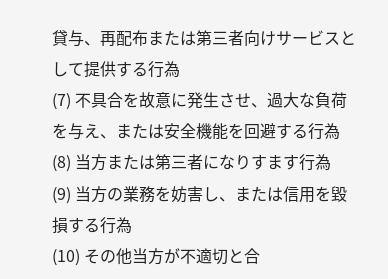貸与、再配布または第三者向けサービスとして提供する行為
(7) 不具合を故意に発生させ、過大な負荷を与え、または安全機能を回避する行為
(8) 当方または第三者になりすます行為
(9) 当方の業務を妨害し、または信用を毀損する行為
(10) その他当方が不適切と合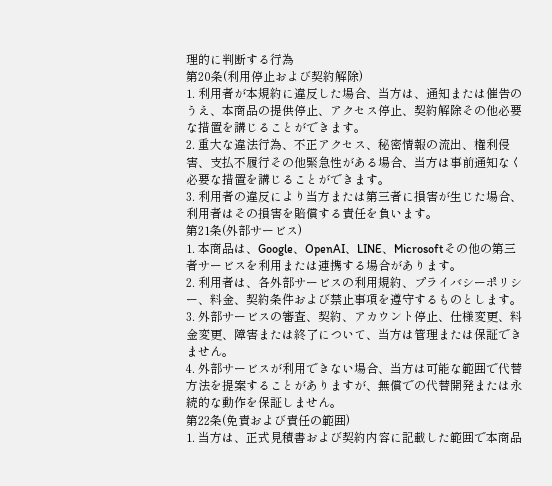理的に判断する行為
第20条(利用停止および契約解除)
1. 利用者が本規約に違反した場合、当方は、通知または催告のうえ、本商品の提供停止、アクセス停止、契約解除その他必要な措置を講じることができます。
2. 重大な違法行為、不正アクセス、秘密情報の流出、権利侵害、支払不履行その他緊急性がある場合、当方は事前通知なく必要な措置を講じることができます。
3. 利用者の違反により当方または第三者に損害が生じた場合、利用者はその損害を賠償する責任を負います。
第21条(外部サービス)
1. 本商品は、Google、OpenAI、LINE、Microsoftその他の第三者サービスを利用または連携する場合があります。
2. 利用者は、各外部サービスの利用規約、プライバシーポリシー、料金、契約条件および禁止事項を遵守するものとします。
3. 外部サービスの審査、契約、アカウント停止、仕様変更、料金変更、障害または終了について、当方は管理または保証できません。
4. 外部サービスが利用できない場合、当方は可能な範囲で代替方法を提案することがありますが、無償での代替開発または永続的な動作を保証しません。
第22条(免責および責任の範囲)
1. 当方は、正式見積書および契約内容に記載した範囲で本商品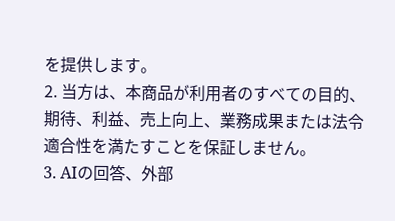を提供します。
2. 当方は、本商品が利用者のすべての目的、期待、利益、売上向上、業務成果または法令適合性を満たすことを保証しません。
3. AIの回答、外部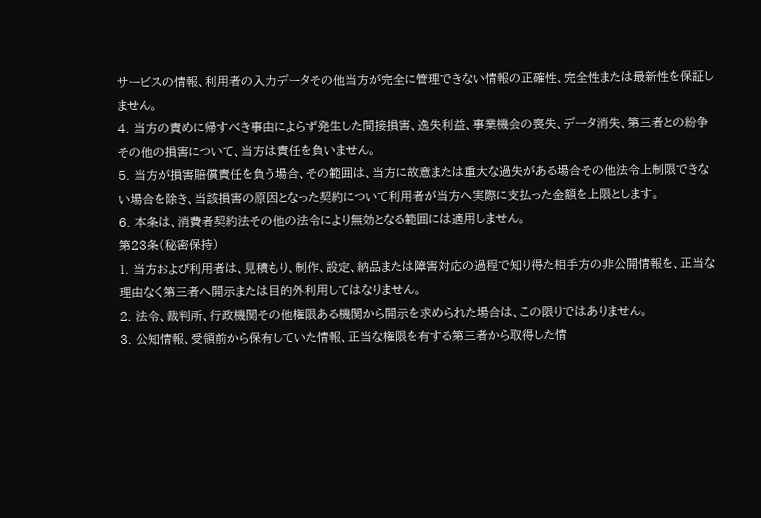サービスの情報、利用者の入力データその他当方が完全に管理できない情報の正確性、完全性または最新性を保証しません。
4. 当方の責めに帰すべき事由によらず発生した間接損害、逸失利益、事業機会の喪失、データ消失、第三者との紛争その他の損害について、当方は責任を負いません。
5. 当方が損害賠償責任を負う場合、その範囲は、当方に故意または重大な過失がある場合その他法令上制限できない場合を除き、当該損害の原因となった契約について利用者が当方へ実際に支払った金額を上限とします。
6. 本条は、消費者契約法その他の法令により無効となる範囲には適用しません。
第23条(秘密保持)
1. 当方および利用者は、見積もり、制作、設定、納品または障害対応の過程で知り得た相手方の非公開情報を、正当な理由なく第三者へ開示または目的外利用してはなりません。
2. 法令、裁判所、行政機関その他権限ある機関から開示を求められた場合は、この限りではありません。
3. 公知情報、受領前から保有していた情報、正当な権限を有する第三者から取得した情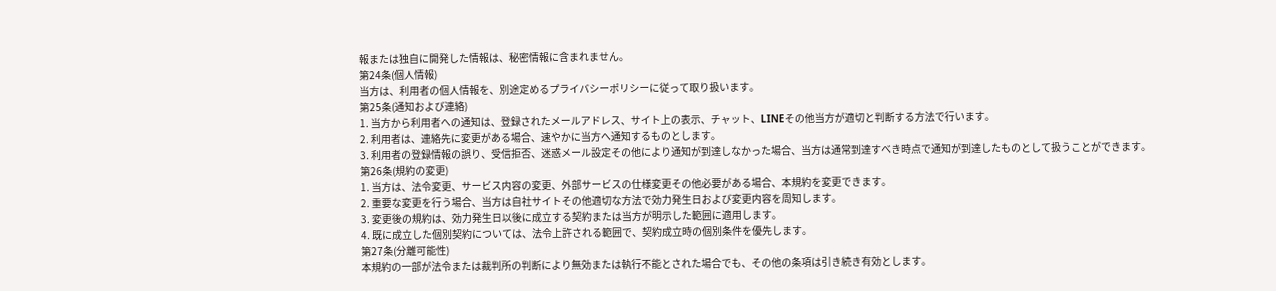報または独自に開発した情報は、秘密情報に含まれません。
第24条(個人情報)
当方は、利用者の個人情報を、別途定めるプライバシーポリシーに従って取り扱います。
第25条(通知および連絡)
1. 当方から利用者への通知は、登録されたメールアドレス、サイト上の表示、チャット、LINEその他当方が適切と判断する方法で行います。
2. 利用者は、連絡先に変更がある場合、速やかに当方へ通知するものとします。
3. 利用者の登録情報の誤り、受信拒否、迷惑メール設定その他により通知が到達しなかった場合、当方は通常到達すべき時点で通知が到達したものとして扱うことができます。
第26条(規約の変更)
1. 当方は、法令変更、サービス内容の変更、外部サービスの仕様変更その他必要がある場合、本規約を変更できます。
2. 重要な変更を行う場合、当方は自社サイトその他適切な方法で効力発生日および変更内容を周知します。
3. 変更後の規約は、効力発生日以後に成立する契約または当方が明示した範囲に適用します。
4. 既に成立した個別契約については、法令上許される範囲で、契約成立時の個別条件を優先します。
第27条(分離可能性)
本規約の一部が法令または裁判所の判断により無効または執行不能とされた場合でも、その他の条項は引き続き有効とします。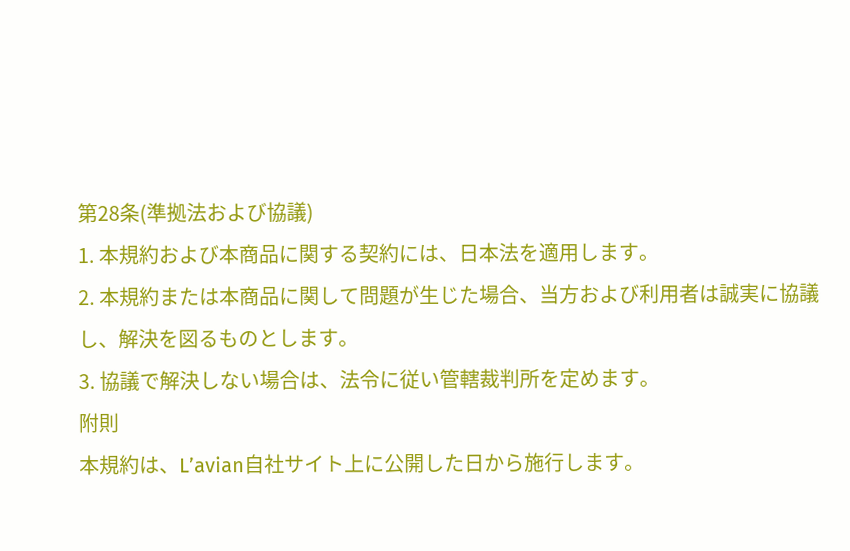第28条(準拠法および協議)
1. 本規約および本商品に関する契約には、日本法を適用します。
2. 本規約または本商品に関して問題が生じた場合、当方および利用者は誠実に協議し、解決を図るものとします。
3. 協議で解決しない場合は、法令に従い管轄裁判所を定めます。
附則
本規約は、L’avian自社サイト上に公開した日から施行します。